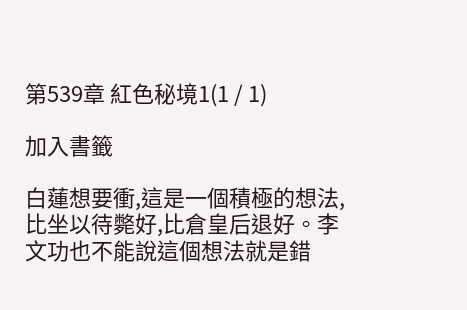第539章 紅色秘境1(1 / 1)

加入書籤

白蓮想要衝,這是一個積極的想法,比坐以待斃好,比倉皇后退好。李文功也不能說這個想法就是錯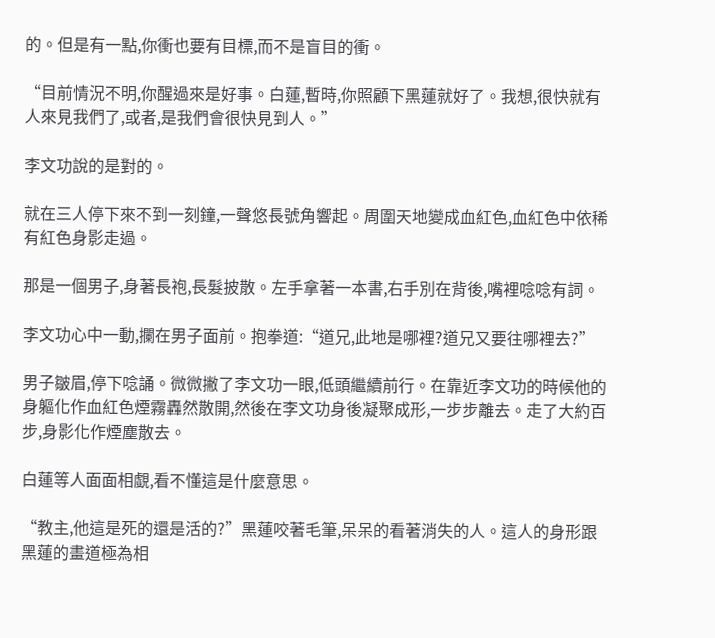的。但是有一點,你衝也要有目標,而不是盲目的衝。

“目前情況不明,你醒過來是好事。白蓮,暫時,你照顧下黑蓮就好了。我想,很快就有人來見我們了,或者,是我們會很快見到人。”

李文功說的是對的。

就在三人停下來不到一刻鐘,一聲悠長號角響起。周圍天地變成血紅色,血紅色中依稀有紅色身影走過。

那是一個男子,身著長袍,長髮披散。左手拿著一本書,右手別在背後,嘴裡唸唸有詞。

李文功心中一動,攔在男子面前。抱拳道:“道兄,此地是哪裡?道兄又要往哪裡去?”

男子皺眉,停下唸誦。微微撇了李文功一眼,低頭繼續前行。在靠近李文功的時候他的身軀化作血紅色煙霧轟然散開,然後在李文功身後凝聚成形,一步步離去。走了大約百步,身影化作煙塵散去。

白蓮等人面面相覷,看不懂這是什麼意思。

“教主,他這是死的還是活的?”黑蓮咬著毛筆,呆呆的看著消失的人。這人的身形跟黑蓮的畫道極為相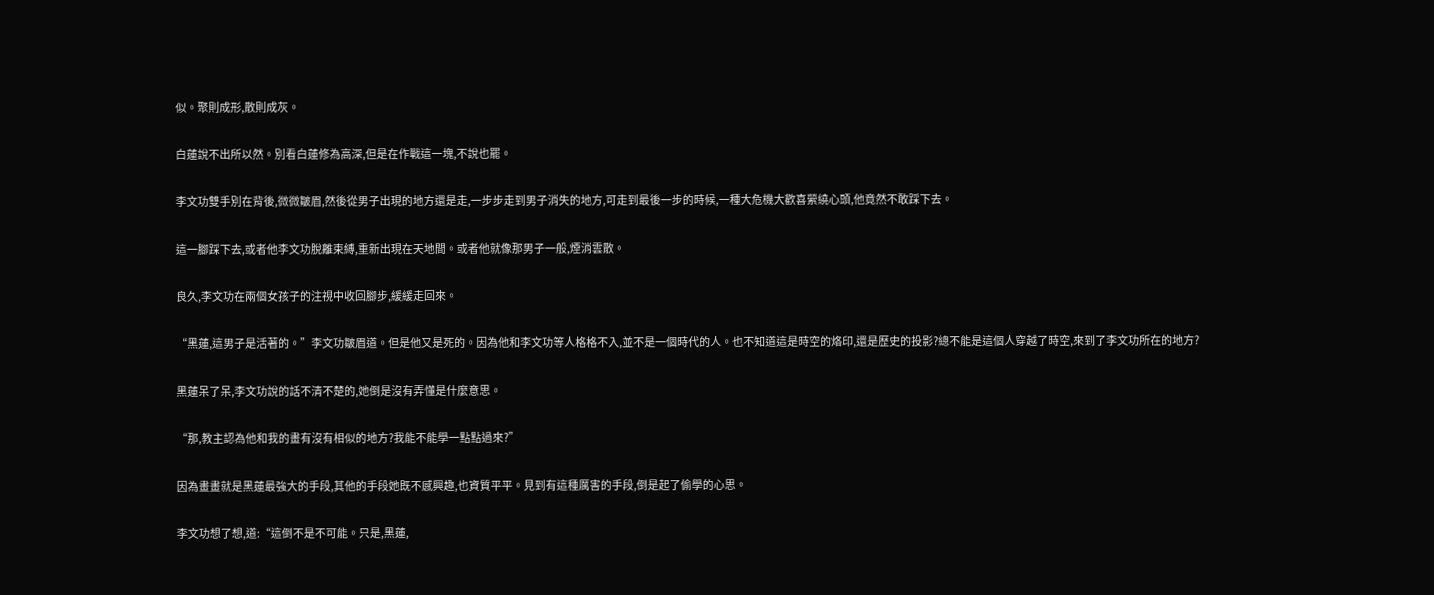似。聚則成形,散則成灰。

白蓮說不出所以然。別看白蓮修為高深,但是在作戰這一塊,不說也罷。

李文功雙手別在背後,微微皺眉,然後從男子出現的地方還是走,一步步走到男子消失的地方,可走到最後一步的時候,一種大危機大歡喜縈繞心頭,他竟然不敢踩下去。

這一腳踩下去,或者他李文功脫離束縛,重新出現在天地間。或者他就像那男子一般,煙消雲散。

良久,李文功在兩個女孩子的注視中收回腳步,緩緩走回來。

“黑蓮,這男子是活著的。”李文功皺眉道。但是他又是死的。因為他和李文功等人格格不入,並不是一個時代的人。也不知道這是時空的烙印,還是歷史的投影?總不能是這個人穿越了時空,來到了李文功所在的地方?

黑蓮呆了呆,李文功說的話不清不楚的,她倒是沒有弄懂是什麼意思。

“那,教主認為他和我的畫有沒有相似的地方?我能不能學一點點過來?”

因為畫畫就是黑蓮最強大的手段,其他的手段她既不感興趣,也資質平平。見到有這種厲害的手段,倒是起了偷學的心思。

李文功想了想,道:“這倒不是不可能。只是,黑蓮,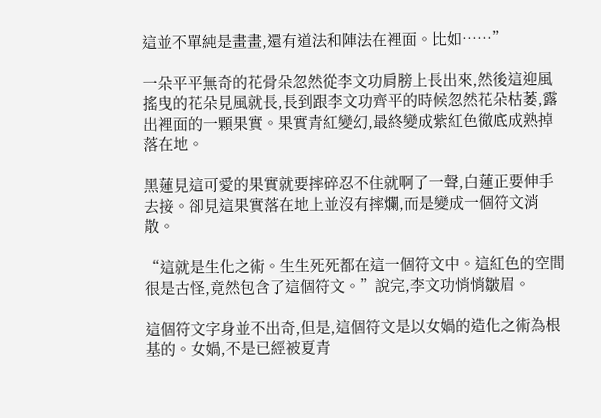這並不單純是畫畫,還有道法和陣法在裡面。比如……”

一朵平平無奇的花骨朵忽然從李文功肩膀上長出來,然後這迎風搖曳的花朵見風就長,長到跟李文功齊平的時候忽然花朵枯萎,露出裡面的一顆果實。果實青紅變幻,最終變成紫紅色徹底成熟掉落在地。

黑蓮見這可愛的果實就要摔碎忍不住就啊了一聲,白蓮正要伸手去接。卻見這果實落在地上並沒有摔爛,而是變成一個符文消散。

“這就是生化之術。生生死死都在這一個符文中。這紅色的空間很是古怪,竟然包含了這個符文。”說完,李文功悄悄皺眉。

這個符文字身並不出奇,但是,這個符文是以女媧的造化之術為根基的。女媧,不是已經被夏青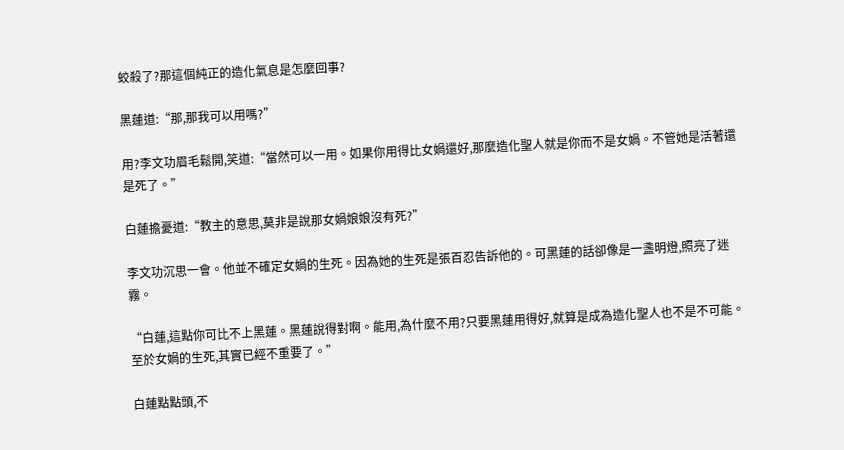蛟殺了?那這個純正的造化氣息是怎麼回事?

黑蓮道:“那,那我可以用嗎?”

用?李文功眉毛鬆開,笑道:“當然可以一用。如果你用得比女媧還好,那麼造化聖人就是你而不是女媧。不管她是活著還是死了。”

白蓮擔憂道:“教主的意思,莫非是說那女媧娘娘沒有死?”

李文功沉思一會。他並不確定女媧的生死。因為她的生死是張百忍告訴他的。可黑蓮的話卻像是一盞明燈,照亮了迷霧。

“白蓮,這點你可比不上黑蓮。黑蓮說得對啊。能用,為什麼不用?只要黑蓮用得好,就算是成為造化聖人也不是不可能。至於女媧的生死,其實已經不重要了。”

白蓮點點頭,不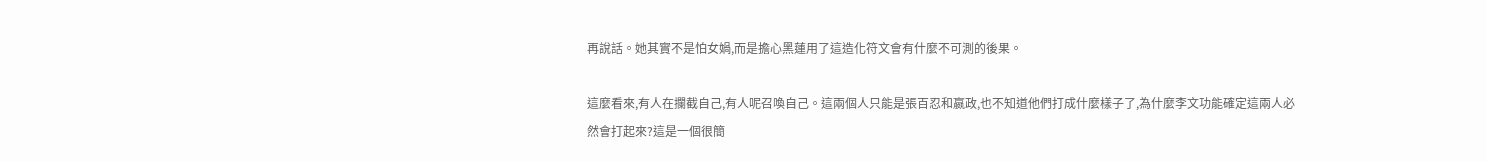再說話。她其實不是怕女媧,而是擔心黑蓮用了這造化符文會有什麼不可測的後果。

這麼看來,有人在攔截自己,有人呢召喚自己。這兩個人只能是張百忍和嬴政,也不知道他們打成什麼樣子了,為什麼李文功能確定這兩人必然會打起來?這是一個很簡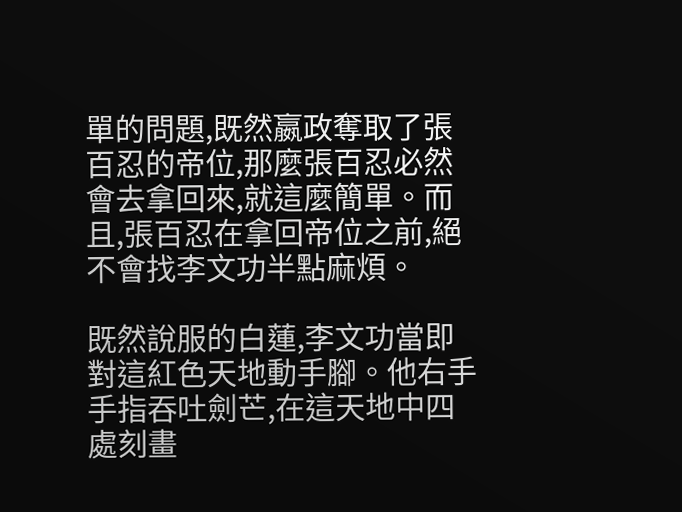單的問題,既然嬴政奪取了張百忍的帝位,那麼張百忍必然會去拿回來,就這麼簡單。而且,張百忍在拿回帝位之前,絕不會找李文功半點麻煩。

既然說服的白蓮,李文功當即對這紅色天地動手腳。他右手手指吞吐劍芒,在這天地中四處刻畫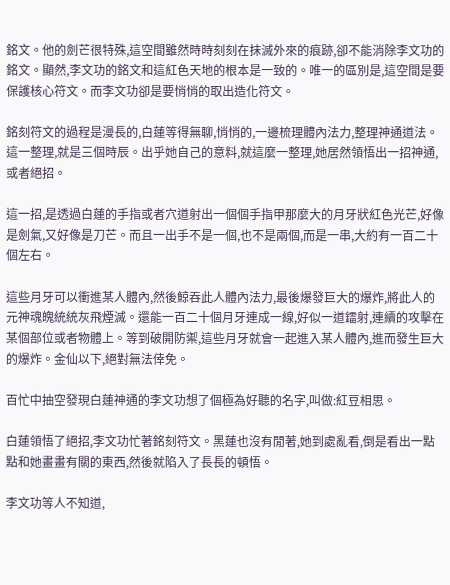銘文。他的劍芒很特殊,這空間雖然時時刻刻在抹滅外來的痕跡,卻不能消除李文功的銘文。顯然,李文功的銘文和這紅色天地的根本是一致的。唯一的區別是,這空間是要保護核心符文。而李文功卻是要悄悄的取出造化符文。

銘刻符文的過程是漫長的,白蓮等得無聊,悄悄的,一邊梳理體內法力,整理神通道法。這一整理,就是三個時辰。出乎她自己的意料,就這麼一整理,她居然領悟出一招神通,或者絕招。

這一招,是透過白蓮的手指或者穴道射出一個個手指甲那麼大的月牙狀紅色光芒,好像是劍氣,又好像是刀芒。而且一出手不是一個,也不是兩個,而是一串,大約有一百二十個左右。

這些月牙可以衝進某人體內,然後鯨吞此人體內法力,最後爆發巨大的爆炸,將此人的元神魂魄統統灰飛煙滅。還能一百二十個月牙連成一線,好似一道鐳射,連續的攻擊在某個部位或者物體上。等到破開防禦,這些月牙就會一起進入某人體內,進而發生巨大的爆炸。金仙以下,絕對無法倖免。

百忙中抽空發現白蓮神通的李文功想了個極為好聽的名字,叫做:紅豆相思。

白蓮領悟了絕招,李文功忙著銘刻符文。黑蓮也沒有閒著,她到處亂看,倒是看出一點點和她畫畫有關的東西,然後就陷入了長長的頓悟。

李文功等人不知道,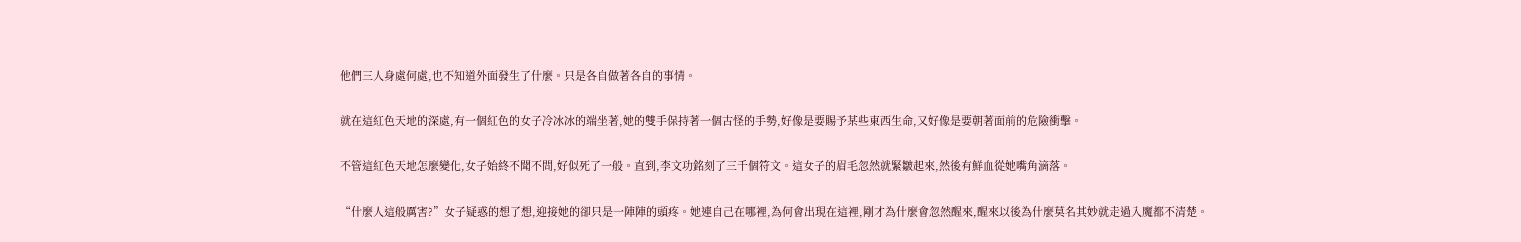他們三人身處何處,也不知道外面發生了什麼。只是各自做著各自的事情。

就在這紅色天地的深處,有一個紅色的女子冷冰冰的端坐著,她的雙手保持著一個古怪的手勢,好像是要賜予某些東西生命,又好像是要朝著面前的危險衝擊。

不管這紅色天地怎麼變化,女子始終不聞不問,好似死了一般。直到,李文功銘刻了三千個符文。這女子的眉毛忽然就緊皺起來,然後有鮮血從她嘴角滴落。

“什麼人這般厲害?”女子疑惑的想了想,迎接她的卻只是一陣陣的頭疼。她連自己在哪裡,為何會出現在這裡,剛才為什麼會忽然醒來,醒來以後為什麼莫名其妙就走過入魔都不清楚。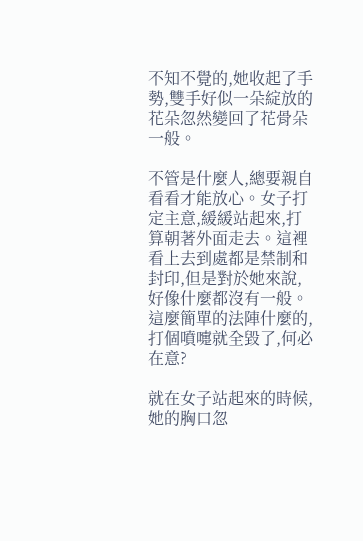不知不覺的,她收起了手勢,雙手好似一朵綻放的花朵忽然變回了花骨朵一般。

不管是什麼人,總要親自看看才能放心。女子打定主意,緩緩站起來,打算朝著外面走去。這裡看上去到處都是禁制和封印,但是對於她來說,好像什麼都沒有一般。這麼簡單的法陣什麼的,打個噴嚏就全毀了,何必在意?

就在女子站起來的時候,她的胸口忽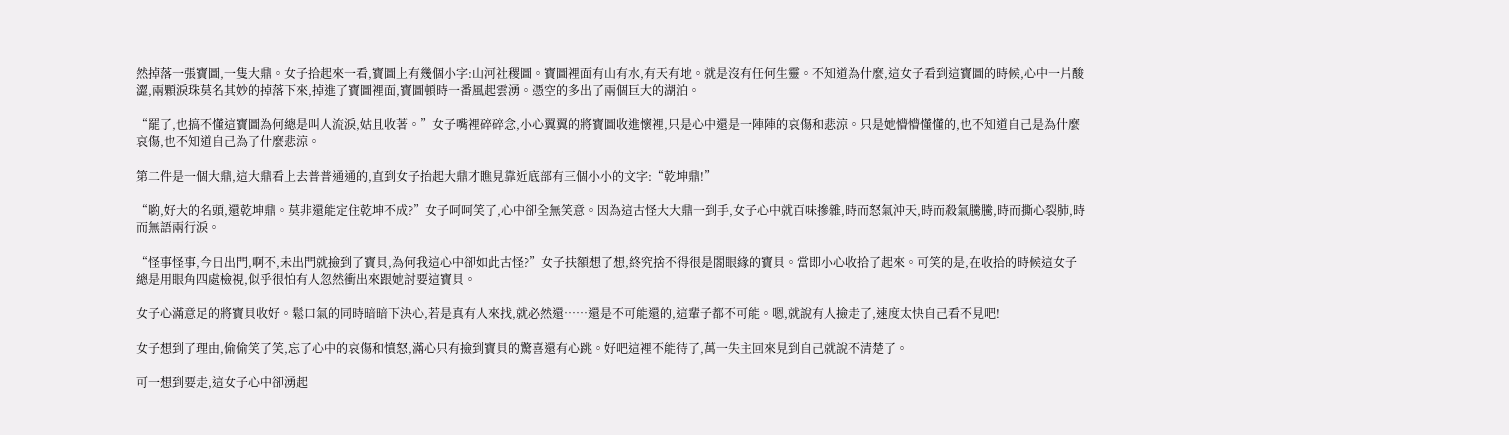然掉落一張寶圖,一隻大鼎。女子拾起來一看,寶圖上有幾個小字:山河社稷圖。寶圖裡面有山有水,有天有地。就是沒有任何生靈。不知道為什麼,這女子看到這寶圖的時候,心中一片酸澀,兩顆淚珠莫名其妙的掉落下來,掉進了寶圖裡面,寶圖頓時一番風起雲湧。憑空的多出了兩個巨大的湖泊。

“罷了,也搞不懂這寶圖為何總是叫人流淚,姑且收著。”女子嘴裡碎碎念,小心翼翼的將寶圖收進懷裡,只是心中還是一陣陣的哀傷和悲涼。只是她懵懵懂懂的,也不知道自己是為什麼哀傷,也不知道自己為了什麼悲涼。

第二件是一個大鼎,這大鼎看上去普普通通的,直到女子抬起大鼎才瞧見靠近底部有三個小小的文字:“乾坤鼎!”

“喲,好大的名頭,還乾坤鼎。莫非還能定住乾坤不成?”女子呵呵笑了,心中卻全無笑意。因為這古怪大大鼎一到手,女子心中就百味摻雜,時而怒氣沖天,時而殺氣騰騰,時而撕心裂肺,時而無語兩行淚。

“怪事怪事,今日出門,啊不,未出門就撿到了寶貝,為何我這心中卻如此古怪?”女子扶額想了想,終究捨不得很是閤眼緣的寶貝。當即小心收拾了起來。可笑的是,在收拾的時候這女子總是用眼角四處檢視,似乎很怕有人忽然衝出來跟她討要這寶貝。

女子心滿意足的將寶貝收好。鬆口氣的同時暗暗下決心,若是真有人來找,就必然還……還是不可能還的,這輩子都不可能。嗯,就說有人撿走了,速度太快自己看不見吧!

女子想到了理由,偷偷笑了笑,忘了心中的哀傷和憤怒,滿心只有撿到寶貝的驚喜還有心跳。好吧這裡不能待了,萬一失主回來見到自己就說不清楚了。

可一想到要走,這女子心中卻湧起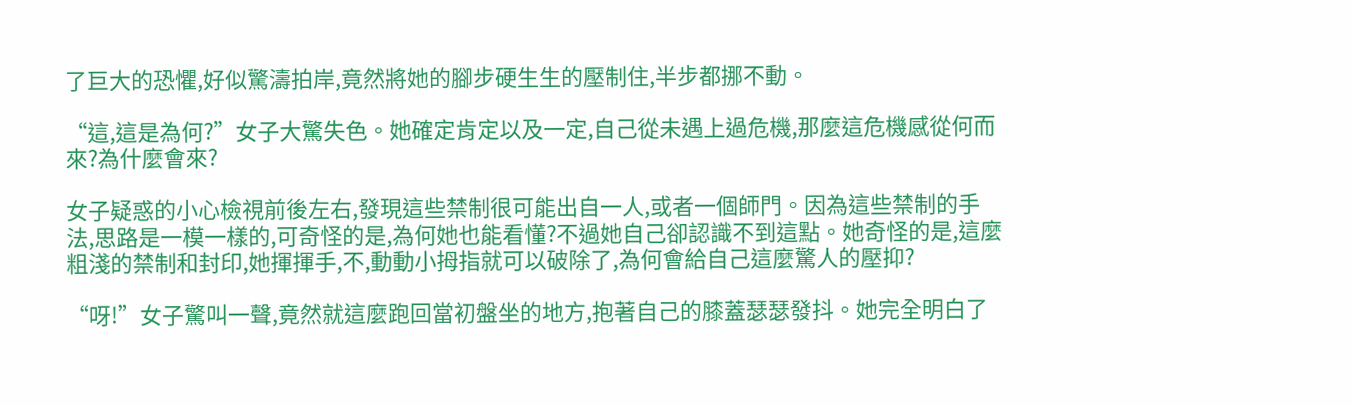了巨大的恐懼,好似驚濤拍岸,竟然將她的腳步硬生生的壓制住,半步都挪不動。

“這,這是為何?”女子大驚失色。她確定肯定以及一定,自己從未遇上過危機,那麼這危機感從何而來?為什麼會來?

女子疑惑的小心檢視前後左右,發現這些禁制很可能出自一人,或者一個師門。因為這些禁制的手法,思路是一模一樣的,可奇怪的是,為何她也能看懂?不過她自己卻認識不到這點。她奇怪的是,這麼粗淺的禁制和封印,她揮揮手,不,動動小拇指就可以破除了,為何會給自己這麼驚人的壓抑?

“呀!”女子驚叫一聲,竟然就這麼跑回當初盤坐的地方,抱著自己的膝蓋瑟瑟發抖。她完全明白了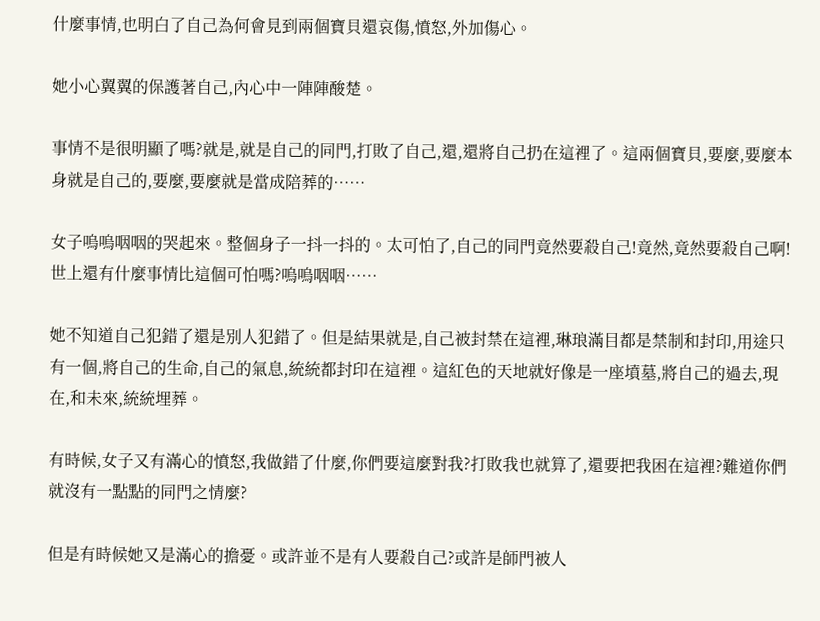什麼事情,也明白了自己為何會見到兩個寶貝還哀傷,憤怒,外加傷心。

她小心翼翼的保護著自己,內心中一陣陣酸楚。

事情不是很明顯了嗎?就是,就是自己的同門,打敗了自己,還,還將自己扔在這裡了。這兩個寶貝,要麼,要麼本身就是自己的,要麼,要麼就是當成陪葬的……

女子嗚嗚咽咽的哭起來。整個身子一抖一抖的。太可怕了,自己的同門竟然要殺自己!竟然,竟然要殺自己啊!世上還有什麼事情比這個可怕嗎?嗚嗚咽咽……

她不知道自己犯錯了還是別人犯錯了。但是結果就是,自己被封禁在這裡,琳琅滿目都是禁制和封印,用途只有一個,將自己的生命,自己的氣息,統統都封印在這裡。這紅色的天地就好像是一座墳墓,將自己的過去,現在,和未來,統統埋葬。

有時候,女子又有滿心的憤怒,我做錯了什麼,你們要這麼對我?打敗我也就算了,還要把我困在這裡?難道你們就沒有一點點的同門之情麼?

但是有時候她又是滿心的擔憂。或許並不是有人要殺自己?或許是師門被人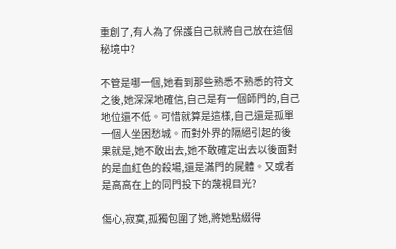重創了,有人為了保護自己就將自己放在這個秘境中?

不管是哪一個,她看到那些熟悉不熟悉的符文之後,她深深地確信,自己是有一個師門的,自己地位還不低。可惜就算是這樣,自己還是孤單一個人坐困愁城。而對外界的隔絕引起的後果就是,她不敢出去,她不敢確定出去以後面對的是血紅色的殺場,還是滿門的屍體。又或者是高高在上的同門投下的蔑視目光?

傷心,寂寞,孤獨包圍了她,將她點綴得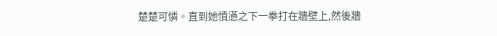楚楚可憐。直到她憤懣之下一拳打在牆壁上,然後牆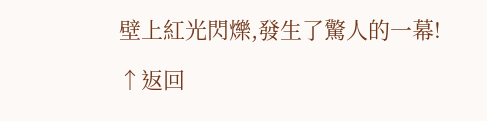壁上紅光閃爍,發生了驚人的一幕!

↑返回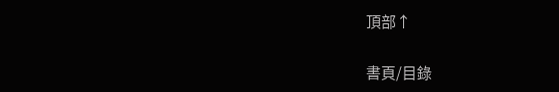頂部↑

書頁/目錄